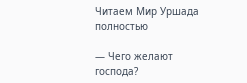Читаем Мир Уршада полностью

— Чего желают господа?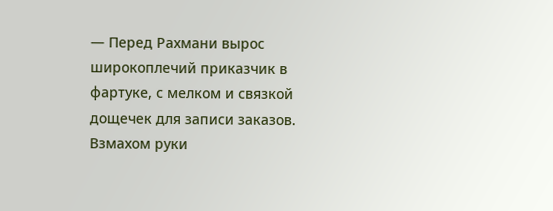— Перед Рахмани вырос широкоплечий приказчик в фартуке, с мелком и связкой дощечек для записи заказов. Взмахом руки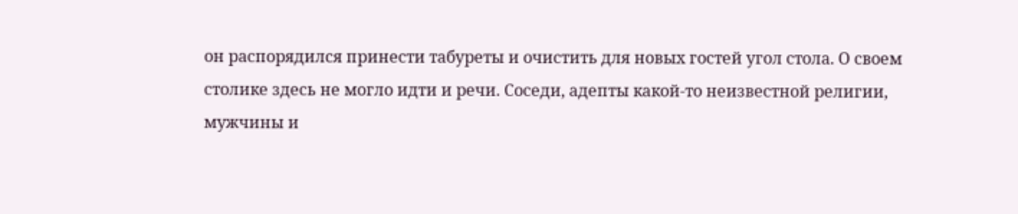он распорядился принести табуреты и очистить для новых гостей угол стола. О своем столике здесь не могло идти и речи. Соседи, адепты какой-то неизвестной религии, мужчины и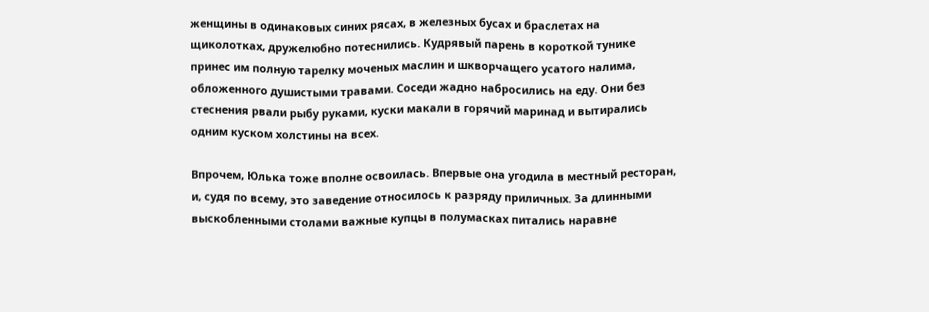женщины в одинаковых синих рясах, в железных бусах и браслетах на щиколотках, дружелюбно потеснились. Кудрявый парень в короткой тунике принес им полную тарелку моченых маслин и шкворчащего усатого налима, обложенного душистыми травами. Соседи жадно набросились на еду. Они без стеснения рвали рыбу руками, куски макали в горячий маринад и вытирались одним куском холстины на всех.

Впрочем, Юлька тоже вполне освоилась. Впервые она угодила в местный ресторан, и, судя по всему, это заведение относилось к разряду приличных. За длинными выскобленными столами важные купцы в полумасках питались наравне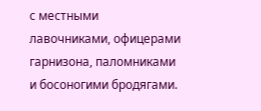с местными лавочниками, офицерами гарнизона, паломниками и босоногими бродягами.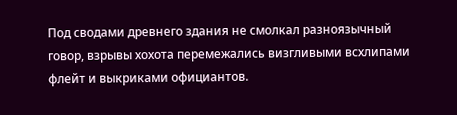Под сводами древнего здания не смолкал разноязычный говор, взрывы хохота перемежались визгливыми всхлипами флейт и выкриками официантов.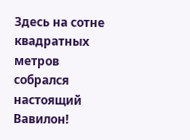Здесь на сотне квадратных метров собрался настоящий Вавилон!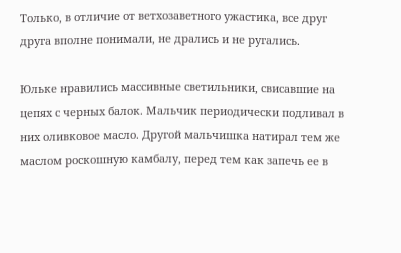Только, в отличие от ветхозаветного ужастика, все друг друга вполне понимали, не дрались и не ругались.

Юльке нравились массивные светильники, свисавшие на цепях с черных балок. Мальчик периодически подливал в них оливковое масло. Другой мальчишка натирал тем же маслом роскошную камбалу, перед тем как запечь ее в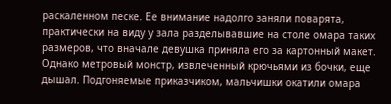раскаленном песке. Ее внимание надолго заняли поварята, практически на виду у зала разделывавшие на столе омара таких размеров, что вначале девушка приняла его за картонный макет. Однако метровый монстр, извлеченный крючьями из бочки, еще дышал. Подгоняемые приказчиком, мальчишки окатили омара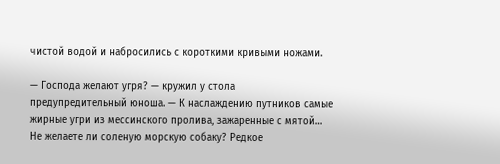чистой водой и набросились с короткими кривыми ножами.

— Господа желают угря? — кружил у стола предупредительный юноша. — К наслаждению путников самые жирные угри из мессинского пролива, зажаренные с мятой… Не желаете ли соленую морскую собаку? Редкое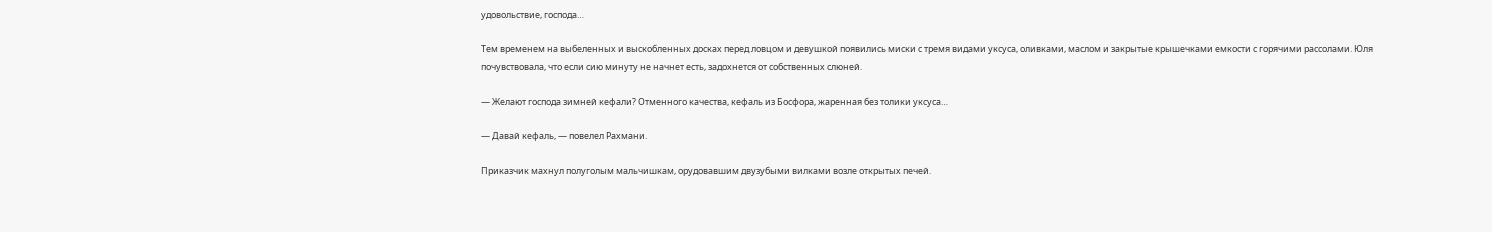удовольствие, господа…

Тем временем на выбеленных и выскобленных досках перед ловцом и девушкой появились миски с тремя видами уксуса, оливками, маслом и закрытые крышечками емкости с горячими рассолами. Юля почувствовала, что если сию минуту не начнет есть, задохнется от собственных слюней.

— Желают господа зимней кефали? Отменного качества, кефаль из Босфора, жаренная без толики уксуса…

— Давай кефаль, — повелел Рахмани.

Приказчик махнул полуголым мальчишкам, орудовавшим двузубыми вилками возле открытых печей.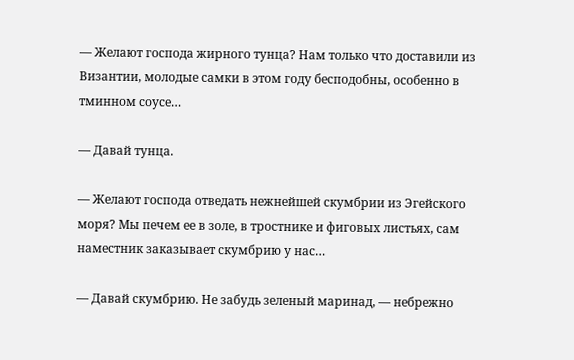— Желают господа жирного тунца? Нам только что доставили из Византии, молодые самки в этом году бесподобны, особенно в тминном соусе…

— Давай тунца.

— Желают господа отведать нежнейшей скумбрии из Эгейского моря? Мы печем ее в золе, в тростнике и фиговых листьях, сам наместник заказывает скумбрию у нас…

— Давай скумбрию. Не забудь зеленый маринад, — небрежно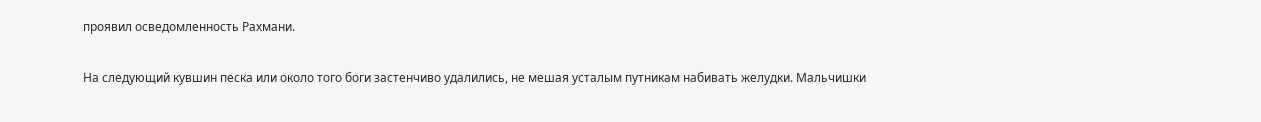проявил осведомленность Рахмани.

На следующий кувшин песка или около того боги застенчиво удалились, не мешая усталым путникам набивать желудки. Мальчишки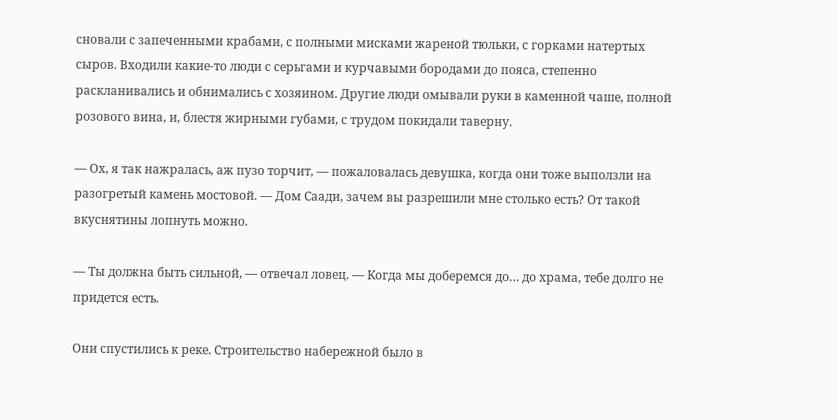сновали с запеченными крабами, с полными мисками жареной тюльки, с горками натертых сыров. Входили какие-то люди с серьгами и курчавыми бородами до пояса, степенно раскланивались и обнимались с хозяином. Другие люди омывали руки в каменной чаше, полной розового вина, и, блестя жирными губами, с трудом покидали таверну.

— Ох, я так нажралась, аж пузо торчит, — пожаловалась девушка, когда они тоже выползли на разогретый камень мостовой. — Дом Саади, зачем вы разрешили мне столько есть? От такой вкуснятины лопнуть можно.

— Ты должна быть сильной, — отвечал ловец. — Когда мы доберемся до… до храма, тебе долго не придется есть.

Они спустились к реке. Строительство набережной было в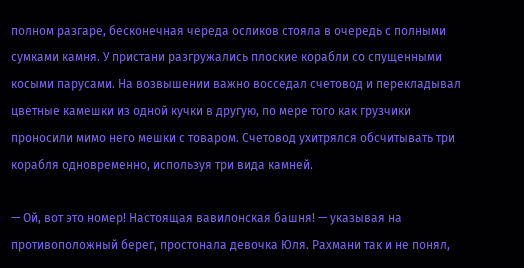полном разгаре, бесконечная череда осликов стояла в очередь с полными сумками камня. У пристани разгружались плоские корабли со спущенными косыми парусами. На возвышении важно восседал счетовод и перекладывал цветные камешки из одной кучки в другую, по мере того как грузчики проносили мимо него мешки с товаром. Счетовод ухитрялся обсчитывать три корабля одновременно, используя три вида камней.

— Ой, вот это номер! Настоящая вавилонская башня! — указывая на противоположный берег, простонала девочка Юля. Рахмани так и не понял,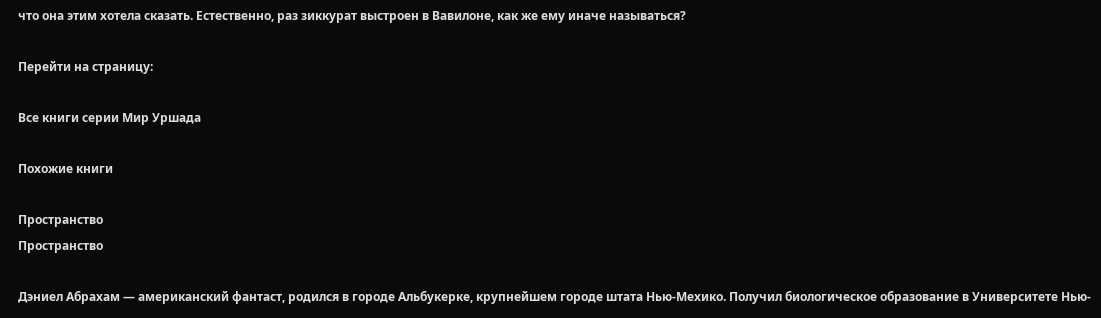что она этим хотела сказать. Естественно, раз зиккурат выстроен в Вавилоне, как же ему иначе называться?

Перейти на страницу:

Все книги серии Мир Уршада

Похожие книги

Пространство
Пространство

Дэниел Абрахам — американский фантаст, родился в городе Альбукерке, крупнейшем городе штата Нью-Мехико. Получил биологическое образование в Университете Нью-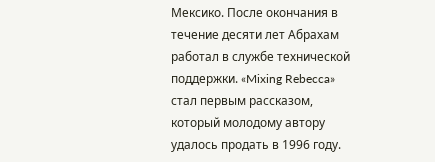Мексико. После окончания в течение десяти лет Абрахам работал в службе технической поддержки. «Mixing Rebecca» стал первым рассказом, который молодому автору удалось продать в 1996 году.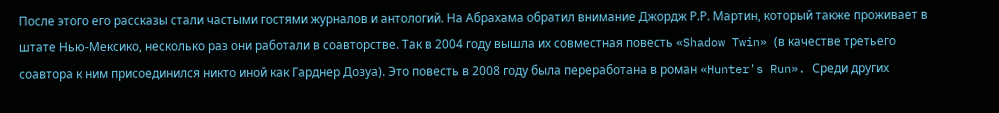После этого его рассказы стали частыми гостями журналов и антологий. На Абрахама обратил внимание Джордж Р.Р. Мартин, который также проживает в штате Нью-Мексико, несколько раз они работали в соавторстве. Так в 2004 году вышла их совместная повесть «Shadow Twin» (в качестве третьего соавтора к ним присоединился никто иной как Гарднер Дозуа). Это повесть в 2008 году была переработана в роман «Hunter's Run». Среди других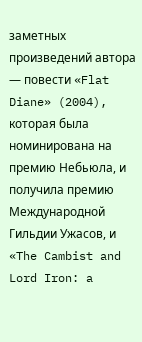заметных произведений автора — повести «Flat Diane» (2004), которая была номинирована на премию Небьюла, и получила премию Международной Гильдии Ужасов, и «The Cambist and Lord Iron: a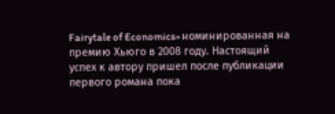Fairytale of Economics» номинированная на премию Хьюго в 2008 году. Настоящий успех к автору пришел после публикации первого романа пока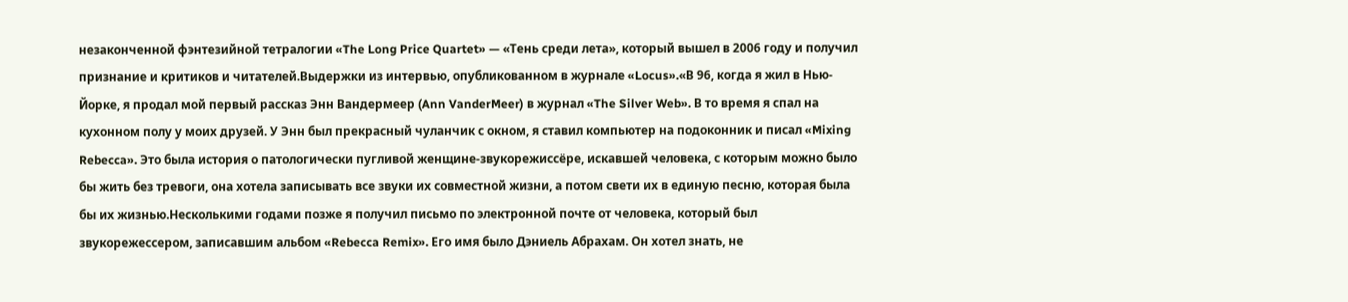незаконченной фэнтезийной тетралогии «The Long Price Quartet» — «Тень среди лета», который вышел в 2006 году и получил признание и критиков и читателей.Выдержки из интервью, опубликованном в журнале «Locus».«В 96, когда я жил в Нью-Йорке, я продал мой первый рассказ Энн Вандермеер (Ann VanderMeer) в журнал «The Silver Web». В то время я спал на кухонном полу у моих друзей. У Энн был прекрасный чуланчик с окном, я ставил компьютер на подоконник и писал «Mixing Rebecca». Это была история о патологически пугливой женщине-звукорежиссёре, искавшей человека, с которым можно было бы жить без тревоги, она хотела записывать все звуки их совместной жизни, а потом свети их в единую песню, которая была бы их жизнью.Несколькими годами позже я получил письмо по электронной почте от человека, который был звукорежессером, записавшим альбом «Rebecca Remix». Его имя было Дэниель Абрахам. Он хотел знать, не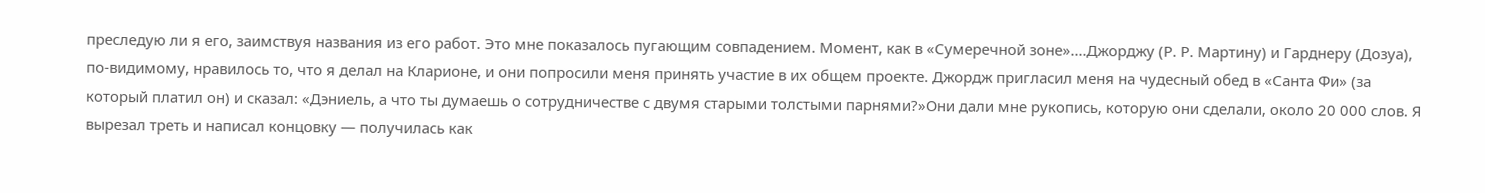преследую ли я его, заимствуя названия из его работ. Это мне показалось пугающим совпадением. Момент, как в «Сумеречной зоне»....Джорджу (Р. Р. Мартину) и Гарднеру (Дозуа), по-видимому, нравилось то, что я делал на Кларионе, и они попросили меня принять участие в их общем проекте. Джордж пригласил меня на чудесный обед в «Санта Фи» (за который платил он) и сказал: «Дэниель, а что ты думаешь о сотрудничестве с двумя старыми толстыми парнями?»Они дали мне рукопись, которую они сделали, около 20 000 слов. Я вырезал треть и написал концовку — получилась как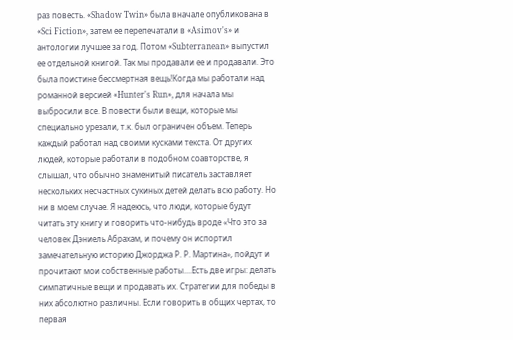раз повесть. «Shadow Twin» была вначале опубликована в «Sci Fiction», затем ее перепечатали в «Asimov's» и антологии лучшее за год. Потом «Subterranean» выпустил ее отдельной книгой. Так мы продавали ее и продавали. Это была поистине бессмертная вещь!Когда мы работали над романной версией «Hunter's Run», для начала мы выбросили все. В повести были вещи, которые мы специально урезали, т.к. был ограничен объем. Теперь каждый работал над своими кусками текста. От других людей, которые работали в подобном соавторстве, я слышал, что обычно знаменитый писатель заставляет нескольких несчастных сукиных детей делать всю работу. Но ни в моем случае. Я надеюсь, что люди, которые будут читать эту книгу и говорить что-нибудь вроде «Что это за человек Дэниель Абрахам, и почему он испортил замечательную историю Джорджа Р. Р. Мартина», пойдут и прочитают мои собственные работы....Есть две игры: делать симпатичные вещи и продавать их. Стратегии для победы в них абсолютно различны. Если говорить в общих чертах, то первая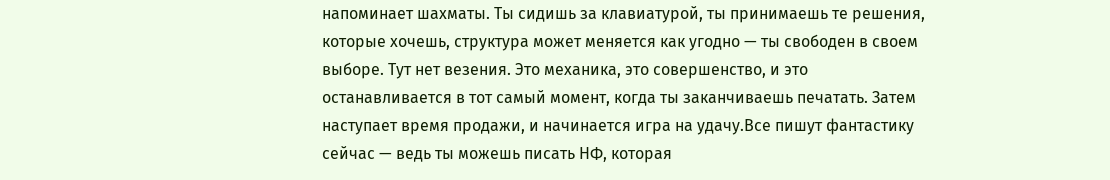напоминает шахматы. Ты сидишь за клавиатурой, ты принимаешь те решения, которые хочешь, структура может меняется как угодно — ты свободен в своем выборе. Тут нет везения. Это механика, это совершенство, и это останавливается в тот самый момент, когда ты заканчиваешь печатать. Затем наступает время продажи, и начинается игра на удачу.Все пишут фантастику сейчас — ведь ты можешь писать НФ, которая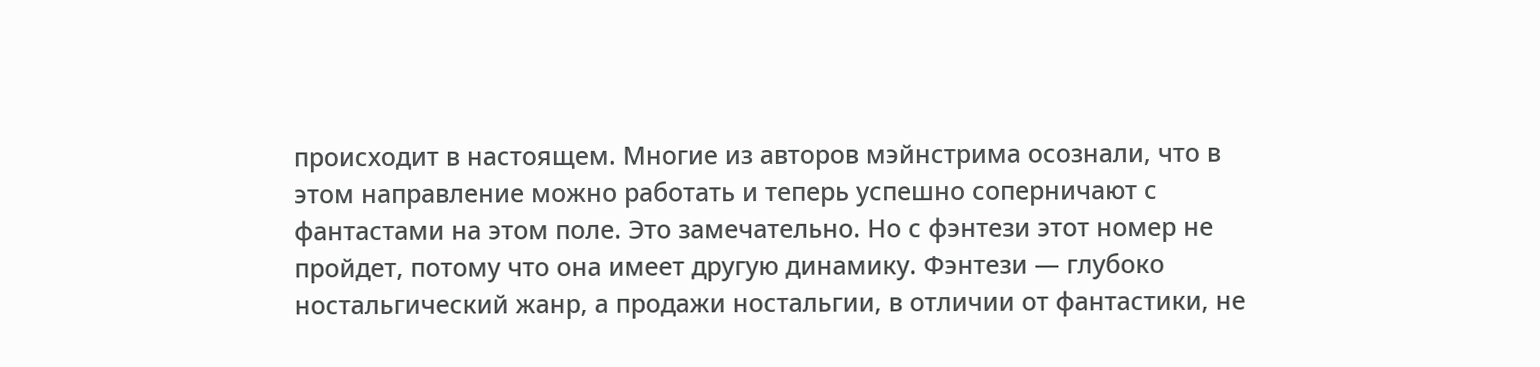происходит в настоящем. Многие из авторов мэйнстрима осознали, что в этом направление можно работать и теперь успешно соперничают с фантастами на этом поле. Это замечательно. Но с фэнтези этот номер не пройдет, потому что она имеет другую динамику. Фэнтези — глубоко ностальгический жанр, а продажи ностальгии, в отличии от фантастики, не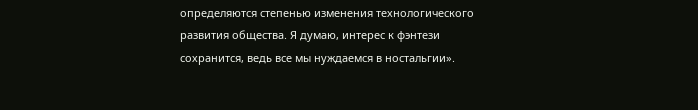определяются степенью изменения технологического развития общества. Я думаю, интерес к фэнтези сохранится, ведь все мы нуждаемся в ностальгии».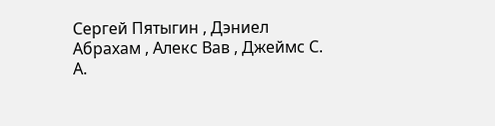Сергей Пятыгин , Дэниел Абрахам , Алекс Вав , Джеймс С. А.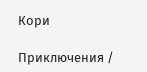Кори

Приключения /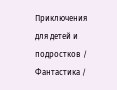Приключения для детей и подростков / Фантастика /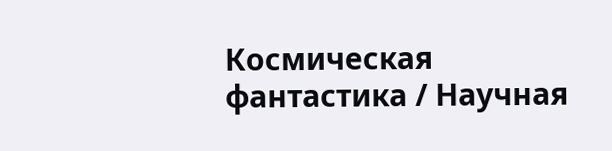Космическая фантастика / Научная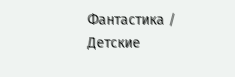Фантастика / Детские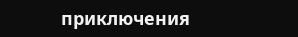приключения